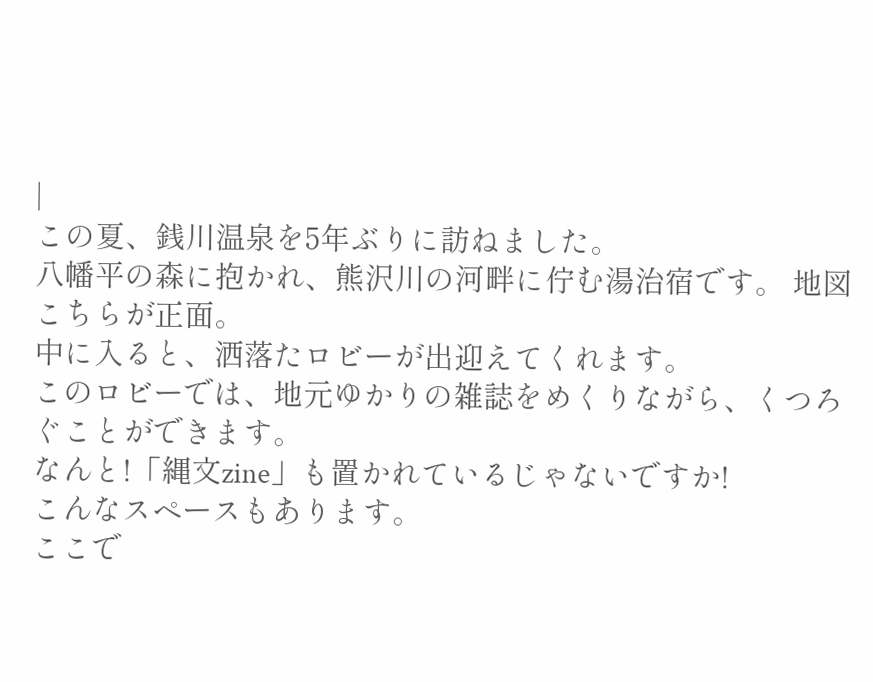|
この夏、銭川温泉を5年ぶりに訪ねました。
八幡平の森に抱かれ、熊沢川の河畔に佇む湯治宿です。 地図
こちらが正面。
中に入ると、洒落たロビーが出迎えてくれます。
このロビーでは、地元ゆかりの雑誌をめくりながら、くつろぐことができます。
なんと!「縄文zine」も置かれているじゃないですか!
こんなスペースもあります。
ここで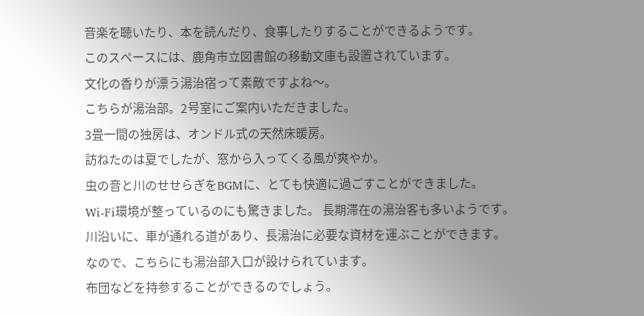音楽を聴いたり、本を読んだり、食事したりすることができるようです。
このスペースには、鹿角市立図書館の移動文庫も設置されています。
文化の香りが漂う湯治宿って素敵ですよね〜。
こちらが湯治部。2号室にご案内いただきました。
3畳一間の独房は、オンドル式の天然床暖房。
訪ねたのは夏でしたが、窓から入ってくる風が爽やか。
虫の音と川のせせらぎをBGMに、とても快適に過ごすことができました。
Wi-Fi環境が整っているのにも驚きました。 長期滞在の湯治客も多いようです。
川沿いに、車が通れる道があり、長湯治に必要な資材を運ぶことができます。
なので、こちらにも湯治部入口が設けられています。
布団などを持参することができるのでしょう。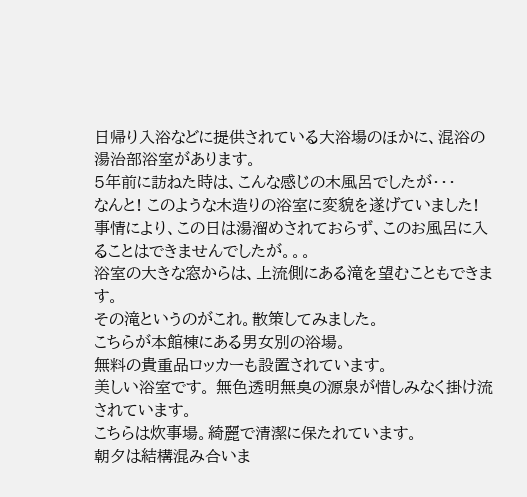日帰り入浴などに提供されている大浴場のほかに、混浴の湯治部浴室があります。
5年前に訪ねた時は、こんな感じの木風呂でしたが・・・
なんと! このような木造りの浴室に変貌を遂げていました!
事情により、この日は湯溜めされておらず、このお風呂に入ることはできませんでしたが。。。
浴室の大きな窓からは、上流側にある滝を望むこともできます。
その滝というのがこれ。散策してみました。
こちらが本館棟にある男女別の浴場。
無料の貴重品ロッカーも設置されています。
美しい浴室です。 無色透明無臭の源泉が惜しみなく掛け流されています。
こちらは炊事場。綺麗で清潔に保たれています。
朝夕は結構混み合いま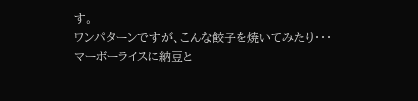す。
ワンパターンですが、こんな餃子を焼いてみたり・・・
マーボーライスに納豆と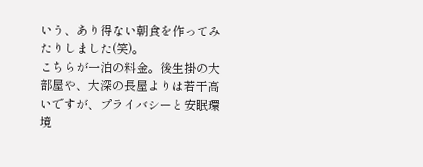いう、あり得ない朝食を作ってみたりしました(笑)。
こちらが一泊の料金。後生掛の大部屋や、大深の長屋よりは若干高いですが、プライバシーと安眠環境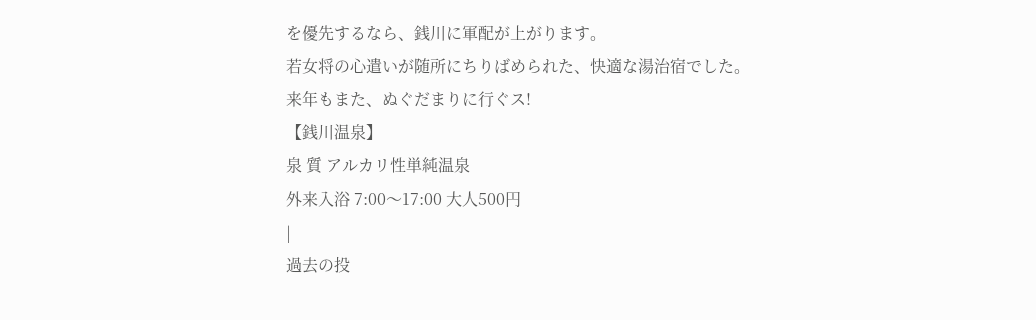を優先するなら、銭川に軍配が上がります。
若女将の心遣いが随所にちりばめられた、快適な湯治宿でした。
来年もまた、ぬぐだまりに行ぐス!
【銭川温泉】
泉 質 アルカリ性単純温泉
外来入浴 7:00〜17:00 大人500円
|
過去の投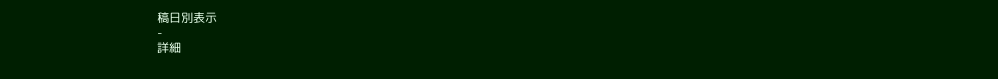稿日別表示
-
詳細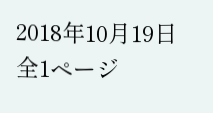2018年10月19日
全1ページ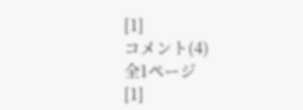[1]
コメント(4)
全1ページ
[1]